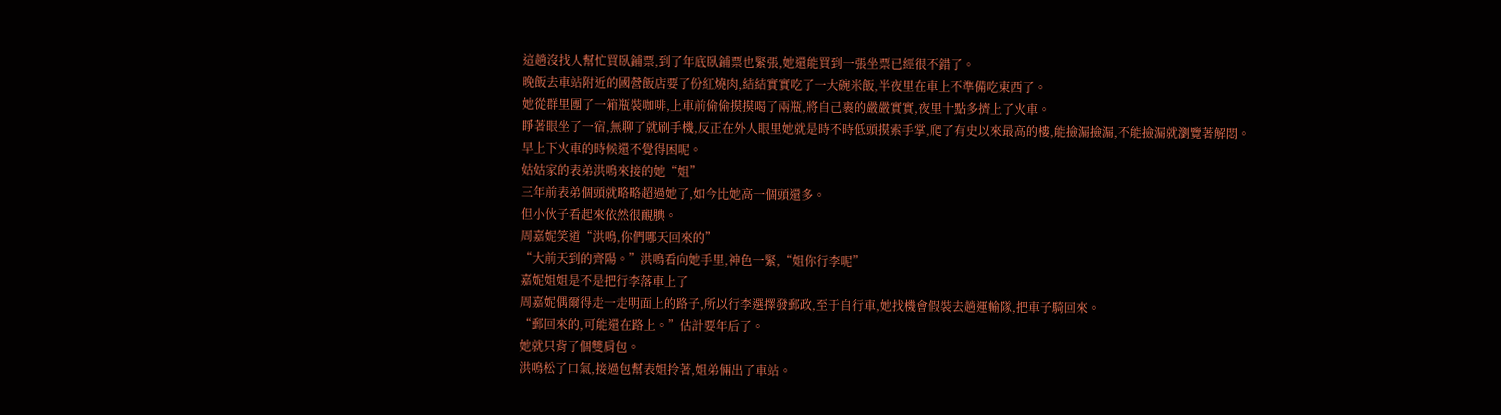這趟沒找人幫忙買臥鋪票,到了年底臥鋪票也緊張,她還能買到一張坐票已經很不錯了。
晚飯去車站附近的國營飯店要了份紅燒肉,結結實實吃了一大碗米飯,半夜里在車上不準備吃東西了。
她從群里團了一箱瓶裝咖啡,上車前偷偷摸摸喝了兩瓶,將自己裹的嚴嚴實實,夜里十點多擠上了火車。
睜著眼坐了一宿,無聊了就刷手機,反正在外人眼里她就是時不時低頭摸索手掌,爬了有史以來最高的樓,能撿漏撿漏,不能撿漏就瀏覽著解悶。
早上下火車的時候還不覺得困呢。
姑姑家的表弟洪鳴來接的她“姐”
三年前表弟個頭就略略超過她了,如今比她高一個頭還多。
但小伙子看起來依然很靦腆。
周嘉妮笑道“洪鳴,你們哪天回來的”
“大前天到的齊陽。”洪鳴看向她手里,神色一緊,“姐你行李呢”
嘉妮姐姐是不是把行李落車上了
周嘉妮偶爾得走一走明面上的路子,所以行李選擇發郵政,至于自行車,她找機會假裝去趟運輸隊,把車子騎回來。
“郵回來的,可能還在路上。”估計要年后了。
她就只背了個雙肩包。
洪鳴松了口氣,接過包幫表姐拎著,姐弟倆出了車站。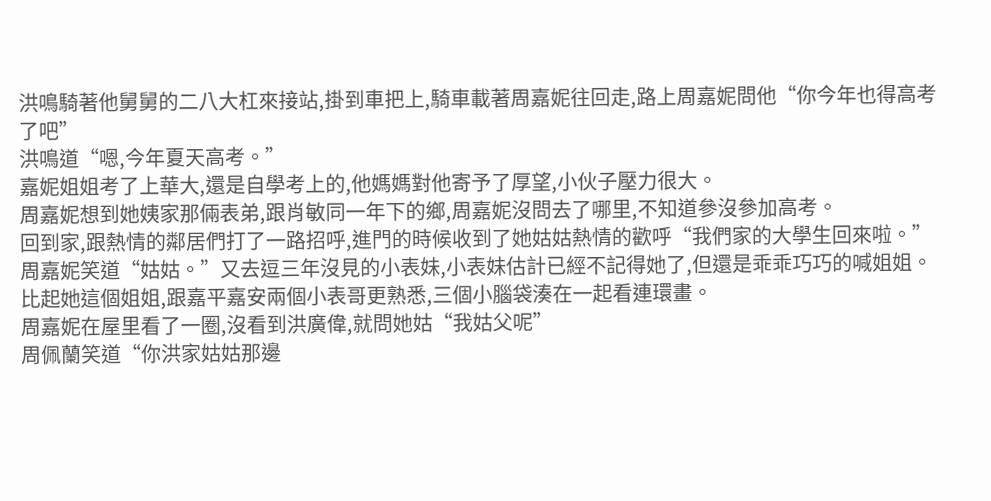洪鳴騎著他舅舅的二八大杠來接站,掛到車把上,騎車載著周嘉妮往回走,路上周嘉妮問他“你今年也得高考了吧”
洪鳴道“嗯,今年夏天高考。”
嘉妮姐姐考了上華大,還是自學考上的,他媽媽對他寄予了厚望,小伙子壓力很大。
周嘉妮想到她姨家那倆表弟,跟肖敏同一年下的鄉,周嘉妮沒問去了哪里,不知道參沒參加高考。
回到家,跟熱情的鄰居們打了一路招呼,進門的時候收到了她姑姑熱情的歡呼“我們家的大學生回來啦。”
周嘉妮笑道“姑姑。”又去逗三年沒見的小表妹,小表妹估計已經不記得她了,但還是乖乖巧巧的喊姐姐。
比起她這個姐姐,跟嘉平嘉安兩個小表哥更熟悉,三個小腦袋湊在一起看連環畫。
周嘉妮在屋里看了一圈,沒看到洪廣偉,就問她姑“我姑父呢”
周佩蘭笑道“你洪家姑姑那邊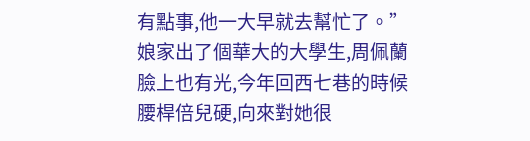有點事,他一大早就去幫忙了。”
娘家出了個華大的大學生,周佩蘭臉上也有光,今年回西七巷的時候腰桿倍兒硬,向來對她很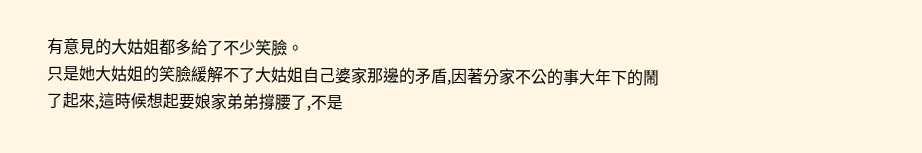有意見的大姑姐都多給了不少笑臉。
只是她大姑姐的笑臉緩解不了大姑姐自己婆家那邊的矛盾,因著分家不公的事大年下的鬧了起來,這時候想起要娘家弟弟撐腰了,不是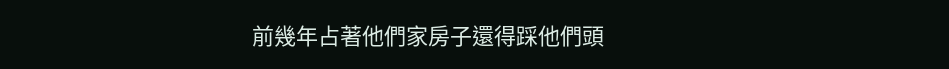前幾年占著他們家房子還得踩他們頭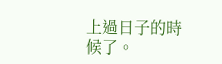上過日子的時候了。